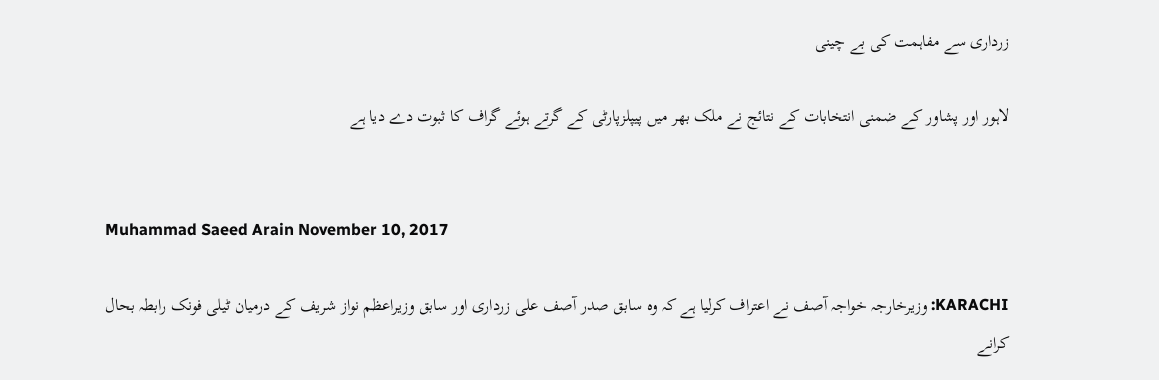زرداری سے مفاہمت کی بے چینی

لاہور اور پشاور کے ضمنی انتخابات کے نتائج نے ملک بھر میں پیپلزپارٹی کے گرتے ہوئے گراف کا ثبوت دے دیا ہے


Muhammad Saeed Arain November 10, 2017

KARACHI: وزیرخارجہ خواجہ آصف نے اعتراف کرلیا ہے کہ وہ سابق صدر آصف علی زرداری اور سابق وزیراعظم نواز شریف کے درمیان ٹیلی فونک رابطہ بحال کرانے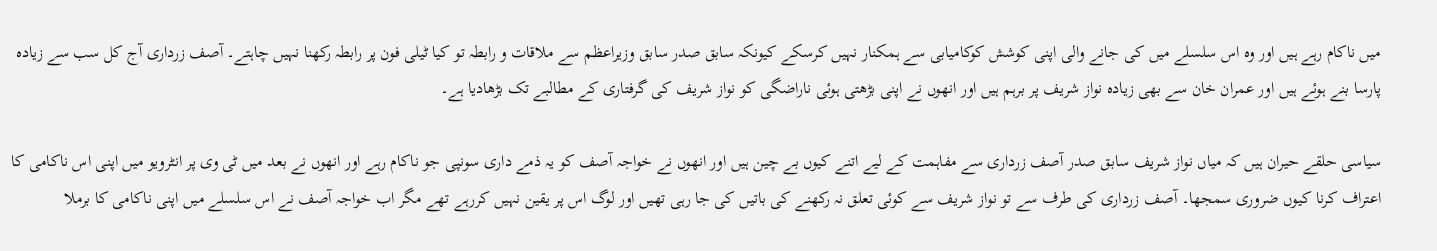میں ناکام رہے ہیں اور وہ اس سلسلے میں کی جانے والی اپنی کوشش کوکامیابی سے ہمکنار نہیں کرسکے کیونکہ سابق صدر سابق وزیراعظم سے ملاقات و رابطہ تو کیا ٹیلی فون پر رابطہ رکھنا نہیں چاہتے۔ آصف زرداری آج کل سب سے زیادہ پارسا بنے ہوئے ہیں اور عمران خان سے بھی زیادہ نواز شریف پر برہم ہیں اور انھوں نے اپنی بڑھتی ہوئی ناراضگی کو نواز شریف کی گرفتاری کے مطالبے تک بڑھادیا ہے۔

سیاسی حلقے حیران ہیں کہ میاں نواز شریف سابق صدر آصف زرداری سے مفاہمت کے لیے اتنے کیوں بے چین ہیں اور انھوں نے خواجہ آصف کو یہ ذمے داری سونپی جو ناکام رہے اور انھوں نے بعد میں ٹی وی پر انٹرویو میں اپنی اس ناکامی کا اعتراف کرنا کیوں ضروری سمجھا۔ آصف زرداری کی طرف سے تو نواز شریف سے کوئی تعلق نہ رکھنے کی باتیں کی جا رہی تھیں اور لوگ اس پر یقین نہیں کررہے تھے مگر اب خواجہ آصف نے اس سلسلے میں اپنی ناکامی کا برملا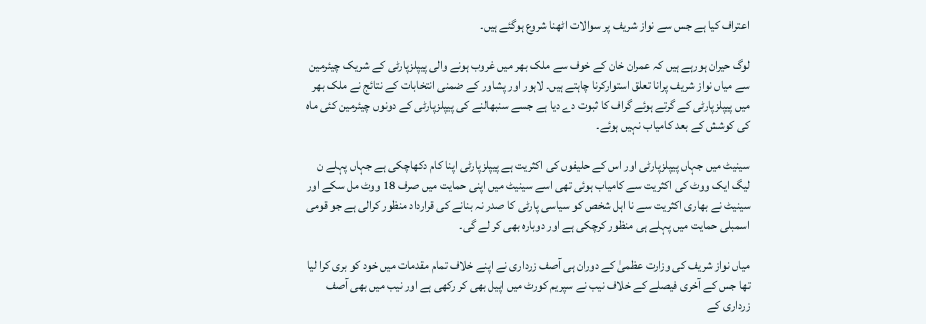اعتراف کیا ہے جس سے نواز شریف پر سوالات اٹھنا شروع ہوگئے ہیں۔

لوگ حیران ہورہے ہیں کہ عمران خان کے خوف سے ملک بھر میں غروب ہونے والی پیپلزپارٹی کے شریک چیئرمین سے میاں نواز شریف پرانا تعلق استوارکرنا چاہتے ہیں۔ لاہور اور پشاور کے ضمنی انتخابات کے نتائج نے ملک بھر میں پیپلزپارٹی کے گرتے ہوئے گراف کا ثبوت دے دیا ہے جسے سنبھالنے کی پیپلزپارٹی کے دونوں چیئرمین کئی ماہ کی کوشش کے بعد کامیاب نہیں ہوئے۔

سینیٹ میں جہاں پیپلزپارٹی اور اس کے حلیفوں کی اکثریت ہے پیپلزپارٹی اپنا کام دکھاچکی ہے جہاں پہلے ن لیگ ایک ووٹ کی اکثریت سے کامیاب ہوئی تھی اسے سینیٹ میں اپنی حمایت میں صرف 18 ووٹ مل سکے اور سینیٹ نے بھاری اکثریت سے نا اہل شخص کو سیاسی پارٹی کا صدر نہ بنانے کی قرارداد منظور کرالی ہے جو قومی اسمبلی حمایت میں پہلے ہی منظور کرچکی ہے اور دوبارہ بھی کر لے گی۔

میاں نواز شریف کی وزارت عظمیٰ کے دوران ہی آصف زرداری نے اپنے خلاف تمام مقدمات میں خود کو بری کرا لیا تھا جس کے آخری فیصلے کے خلاف نیب نے سپریم کورٹ میں اپیل بھی کر رکھی ہے اور نیب میں بھی آصف زرداری کے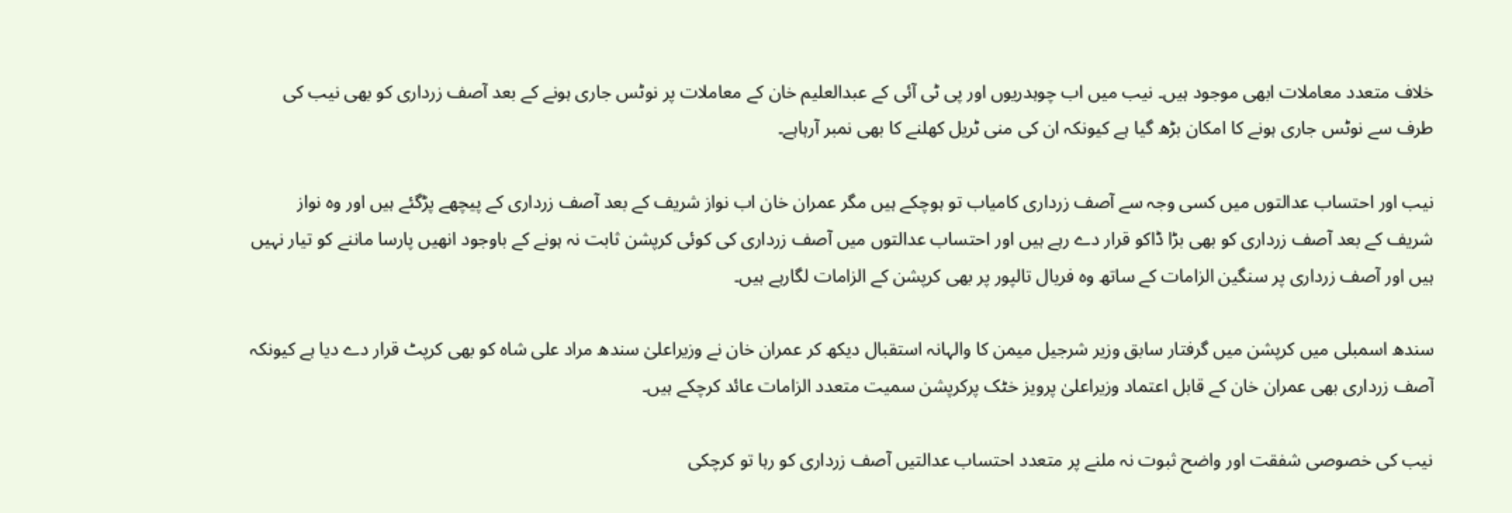خلاف متعدد معاملات ابھی موجود ہیں۔ نیب میں اب چوہدریوں اور پی ٹی آئی کے عبدالعلیم خان کے معاملات پر نوٹس جاری ہونے کے بعد آصف زرداری کو بھی نیب کی طرف سے نوٹس جاری ہونے کا امکان بڑھ گیا ہے کیونکہ ان کی منی ٹریل کھلنے کا بھی نمبر آرہاہے۔

نیب اور احتساب عدالتوں میں کسی وجہ سے آصف زرداری کامیاب تو ہوچکے ہیں مگر عمران خان اب نواز شریف کے بعد آصف زرداری کے پیچھے پڑگئے ہیں اور وہ نواز شریف کے بعد آصف زرداری کو بھی بڑا ڈاکو قرار دے رہے ہیں اور احتساب عدالتوں میں آصف زرداری کی کوئی کرپشن ثابت نہ ہونے کے باوجود انھیں پارسا ماننے کو تیار نہیں ہیں اور آصف زرداری پر سنگین الزامات کے ساتھ وہ فریال تالپور پر بھی کرپشن کے الزامات لگارہے ہیں۔

سندھ اسمبلی میں کرپشن میں گرفتار سابق وزیر شرجیل میمن کا والہانہ استقبال دیکھ کر عمران خان نے وزیراعلیٰ سندھ مراد علی شاہ کو بھی کرپٹ قرار دے دیا ہے کیونکہ آصف زرداری بھی عمران خان کے قابل اعتماد وزیراعلیٰ پرویز خٹک پرکرپشن سمیت متعدد الزامات عائد کرچکے ہیں۔

نیب کی خصوصی شفقت اور واضح ثبوت نہ ملنے پر متعدد احتساب عدالتیں آصف زرداری کو رہا تو کرچکی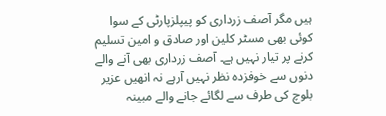ہیں مگر آصف زرداری کو پیپلزپارٹی کے سوا کوئی بھی مسٹر کلین اور صادق و امین تسلیم کرنے پر تیار نہیں ہے۔ آصف زرداری بھی آنے والے دنوں سے خوفزدہ نظر نہیں آرہے نہ انھیں عزیر بلوچ کی طرف سے لگائے جانے والے مبینہ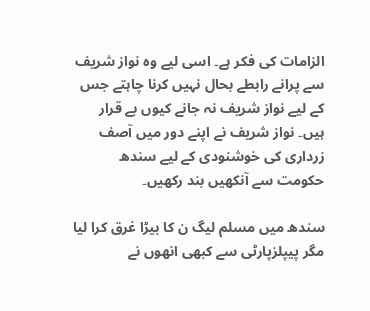الزامات کی فکر ہے۔ اسی لیے وہ نواز شریف سے پرانے رابطے بحال نہیں کرنا چاہتے جس کے لیے نواز شریف نہ جانے کیوں بے قرار ہیں۔ نواز شریف نے اپنے دور میں آصف زرداری کی خوشنودی کے لیے سندھ حکومت سے آنکھیں بند رکھیں۔

سندھ میں مسلم لیگ ن کا بیڑا غرق کرا لیا مگر پیپلزپارٹی سے کبھی انھوں نے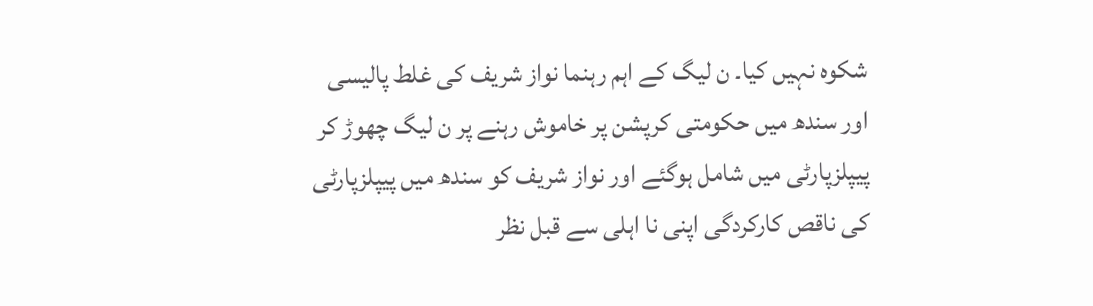شکوہ نہیں کیا۔ ن لیگ کے اہم رہنما نواز شریف کی غلط پالیسی اور سندھ میں حکومتی کرپشن پر خاموش رہنے پر ن لیگ چھوڑ کر پیپلزپارٹی میں شامل ہوگئے اور نواز شریف کو سندھ میں پیپلزپارٹی کی ناقص کارکردگی اپنی نا اہلی سے قبل نظر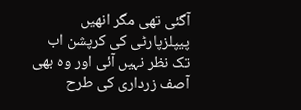آگئی تھی مگر انھیں پیپلزپارٹی کی کرپشن اب تک نظر نہیں آئی اور وہ بھی آصف زرداری کی طرح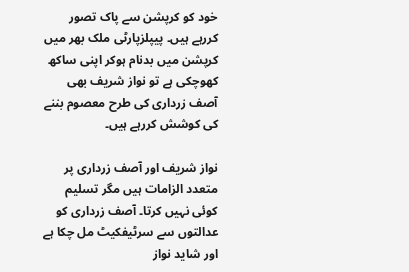خود کو کرپشن سے پاک تصور کررہے ہیں۔ پیپلزپارٹی ملک بھر میں کرپشن میں بدنام ہوکر اپنی ساکھ کھوچکی ہے تو نواز شریف بھی آصف زرداری کی طرح معصوم بننے کی کوشش کررہے ہیں۔

نواز شریف اور آصف زرداری پر متعدد الزامات ہیں مگر تسلیم کوئی نہیں کرتا۔ آصف زرداری کو عدالتوں سے سرٹیفکیٹ مل چکا ہے اور شاید نواز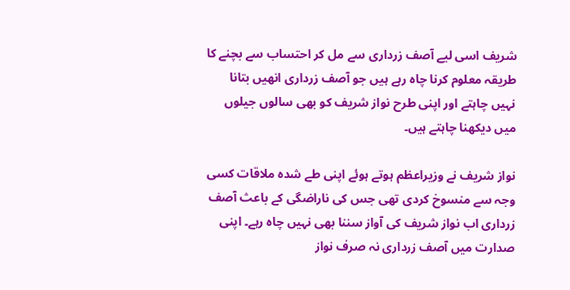شریف اسی لیے آصف زرداری سے مل کر احتساب سے بچنے کا طریقہ معلوم کرنا چاہ رہے ہیں جو آصف زرداری انھیں بتانا نہیں چاہتے اور اپنی طرح نواز شریف کو بھی سالوں جیلوں میں دیکھنا چاہتے ہیں۔

نواز شریف نے وزیراعظم ہوتے ہوئے اپنی طے شدہ ملاقات کسی وجہ سے منسوخ کردی تھی جس کی ناراضگی کے باعث آصف زرداری اب نواز شریف کی آواز سننا بھی نہیں چاہ رہے۔ اپنی صدارت میں آصف زرداری نہ صرف نواز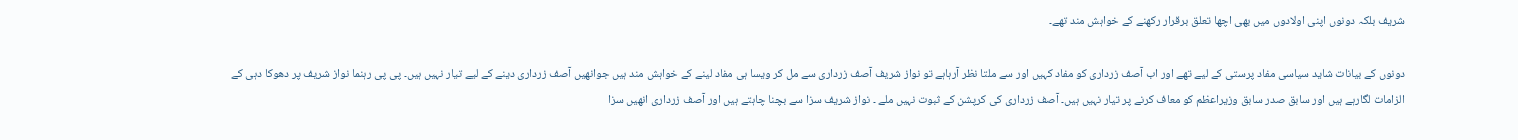شریف بلکہ دونوں اپنی اولادوں میں بھی اچھا تعلق برقرار رکھنے کے خواہش مند تھے۔

دونوں کے بیانات شاید سیاسی مفاد پرستی کے لیے تھے اور اب آصف زرداری کو مفاد کہیں اور سے ملتا نظر آرہاہے تو نواز شریف آصف زرداری سے مل کر ویسا ہی مفاد لینے کے خواہش مند ہیں جوانھیں آصف زرداری دینے کے لیے تیار نہیں ہیں۔ پی پی رہنما نواز شریف پر دھوکا دہی کے الزامات لگارہے ہیں اور سابق صدر سابق وزیراعظم کو معاف کرنے پر تیار نہیں ہیں۔ آصف زرداری کی کرپشن کے ثبوت نہیں ملے ۔ نواز شریف سزا سے بچنا چاہتے ہیں اور آصف زرداری انھیں سزا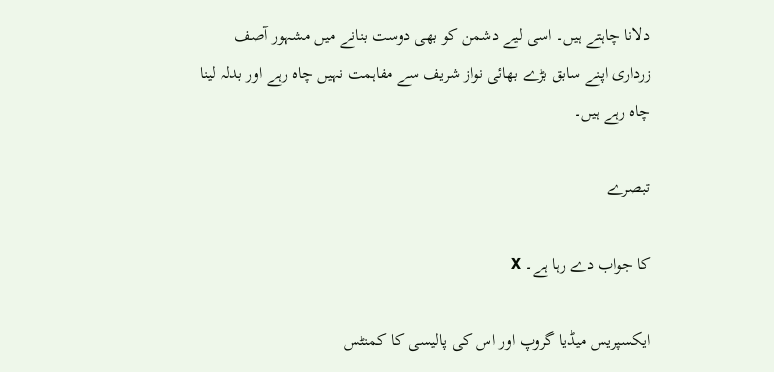دلانا چاہتے ہیں۔ اسی لیے دشمن کو بھی دوست بنانے میں مشہور آصف زرداری اپنے سابق بڑے بھائی نواز شریف سے مفاہمت نہیں چاہ رہے اور بدلہ لینا چاہ رہے ہیں۔

تبصرے

کا جواب دے رہا ہے۔ X

ایکسپریس میڈیا گروپ اور اس کی پالیسی کا کمنٹس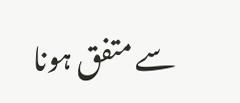سے متفق ہونا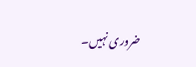ضروری نہیں۔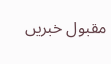مقبول خبریں